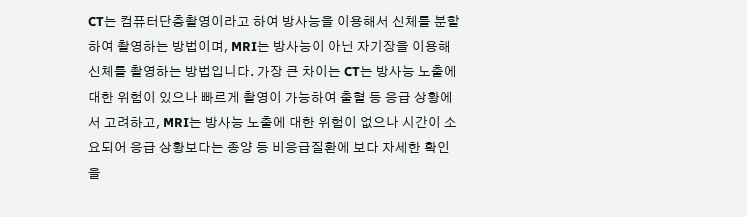CT는 컴퓨터단층촬영이라고 하여 방사능을 이용해서 신체를 분할하여 촬영하는 방법이며, MRI는 방사능이 아닌 자기장을 이용해 신체를 촬영하는 방법입니다. 가장 큰 차이는 CT는 방사능 노출에 대한 위험이 있으나 빠르게 촬영이 가능하여 출혈 등 응급 상황에서 고려하고, MRI는 방사능 노출에 대한 위험이 없으나 시간이 소요되어 응급 상황보다는 종양 등 비응급질환에 보다 자세한 확인을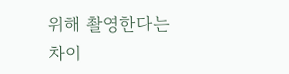위해 촬영한다는 차이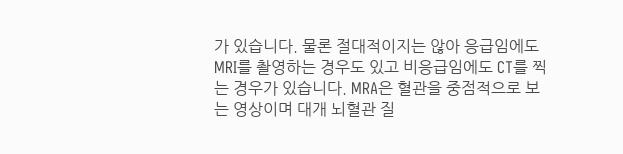가 있습니다. 물론 절대적이지는 않아 응급임에도 MRI를 촬영하는 경우도 있고 비응급임에도 CT를 찍는 경우가 있습니다. MRA은 혈관을 중점적으로 보는 영상이며 대개 뇌혈관 질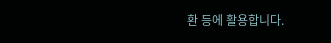환 등에 활용합니다.